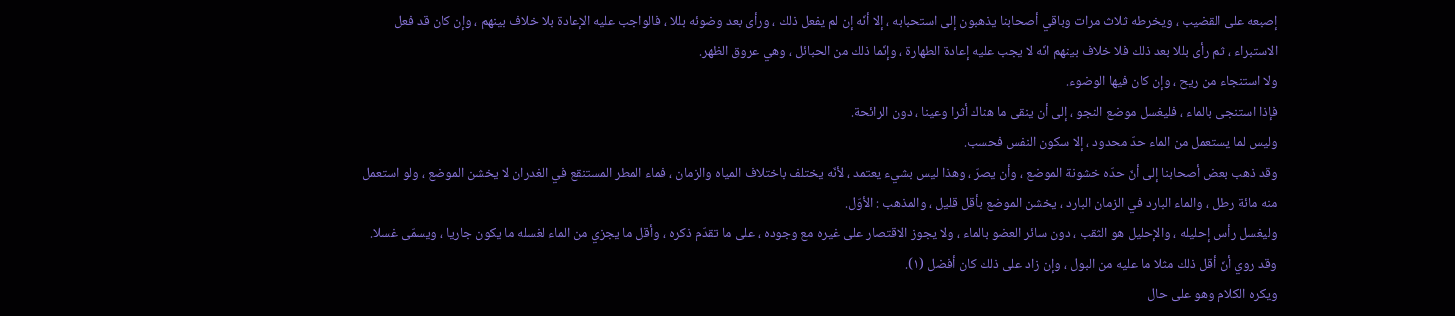إصبعه على القضيب ، ويخرطه ثلاث مرات وباقي أصحابنا يذهبون إلى استحبابه ، إلا أنّه إن لم يفعل ذلك ، ورأى بعد وضوئه بللا ، فالواجب عليه الإعادة بلا خلاف بينهم ، وإن كان قد فعل الاستبراء ، ثم رأى بللا بعد ذلك فلا خلاف بينهم انّه لا يجب عليه إعادة الطهارة ، وإنّما ذلك من الحبائل ، وهي عروق الظهر.
ولا استنجاء من ريح ، وإن كان فيها الوضوء.
فإذا استنجى بالماء ، فليغسل موضع النجو ، إلى أن ينقى ما هناك أثرا وعينا ، دون الرائحة.
وليس لما يستعمل من الماء حدّ محدود ، إلا سكون النفس فحسب.
وقد ذهب بعض أصحابنا إلى أنّ حدّه خشونة الموضع ، وأن يصرّ ، وهذا ليس بشيء يعتمد ، لأنّه يختلف باختلاف المياه والزمان ، فماء المطر المستنقع في الغدران لا يخشن الموضع ، ولو استعمل منه مائة رطل ، والماء البارد في الزمان البارد ، يخشن الموضع بأقل قليل ، والمذهب : الأوّل.
وليغسل رأس إحليله ، والإحليل هو الثقب ، دون سائر العضو بالماء ، ولا يجوز الاقتصار على غيره مع وجوده ، على ما تقدّم ذكره ، وأقل ما يجزي من الماء لغسله ما يكون جاريا ، ويسمّى غسلا.
وقد روي أنّ أقل ذلك مثلا ما عليه من البول ، وإن زاد على ذلك كان أفضل (١).
ويكره الكلام وهو على حال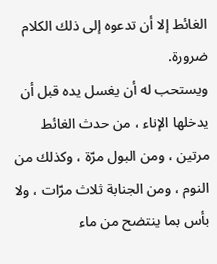الغائط إلا أن تدعوه إلى ذلك الكلام ضرورة.
ويستحب له أن يغسل يده قبل أن يدخلها الإناء ، من حدث الغائط مرتين ، ومن البول مرّة ، وكذلك من النوم ، ومن الجنابة ثلاث مرّات ، ولا بأس بما ينتضح من ماء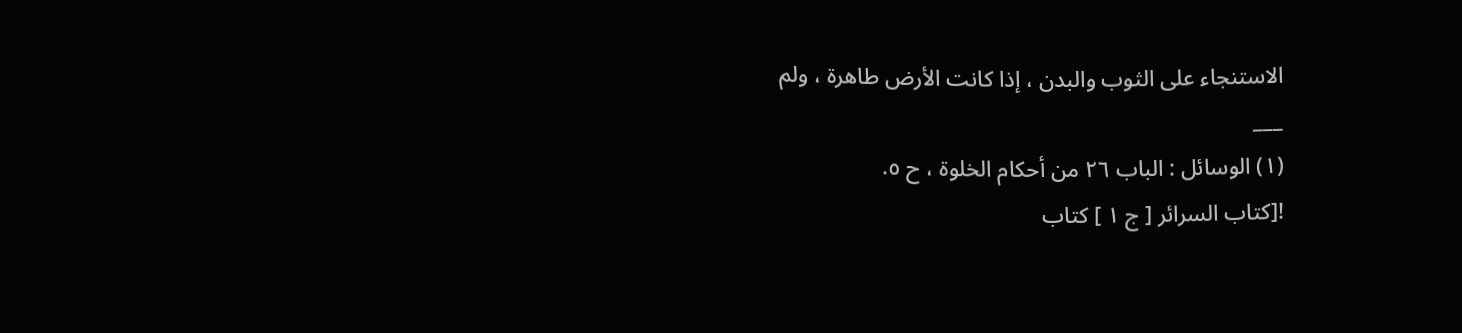الاستنجاء على الثوب والبدن ، إذا كانت الأرض طاهرة ، ولم
___
(١) الوسائل : الباب ٢٦ من أحكام الخلوة ، ح ٥.
![كتاب السرائر [ ج ١ ] كتاب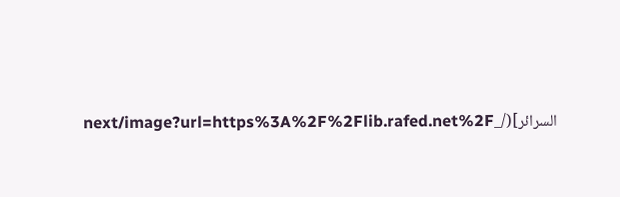السرائر](/_next/image?url=https%3A%2F%2Flib.rafed.net%2F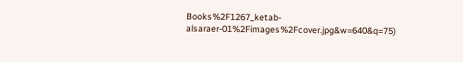Books%2F1267_ketab-alsaraer-01%2Fimages%2Fcover.jpg&w=640&q=75)